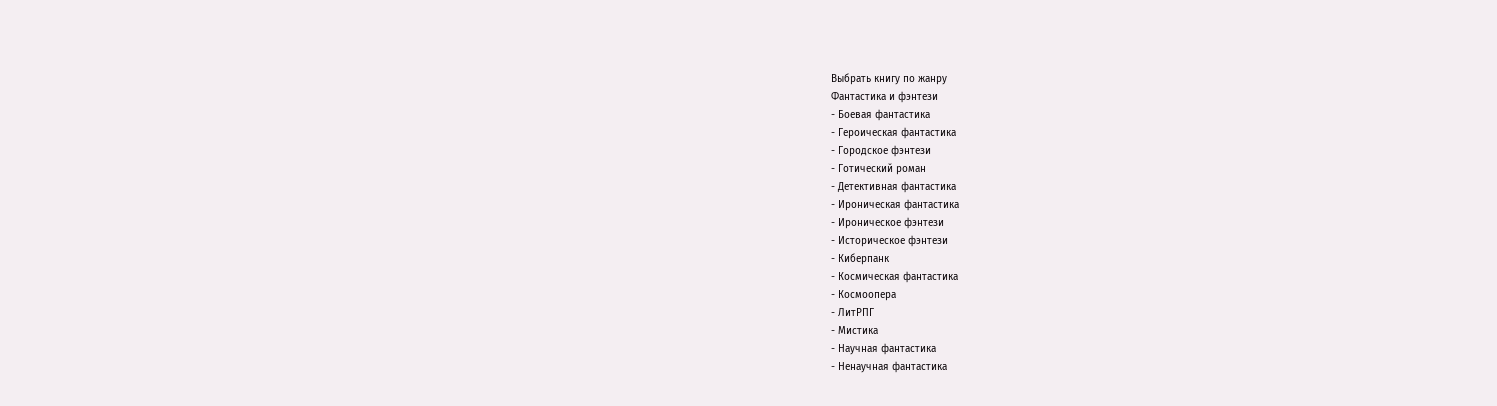Выбрать книгу по жанру
Фантастика и фэнтези
- Боевая фантастика
- Героическая фантастика
- Городское фэнтези
- Готический роман
- Детективная фантастика
- Ироническая фантастика
- Ироническое фэнтези
- Историческое фэнтези
- Киберпанк
- Космическая фантастика
- Космоопера
- ЛитРПГ
- Мистика
- Научная фантастика
- Ненаучная фантастика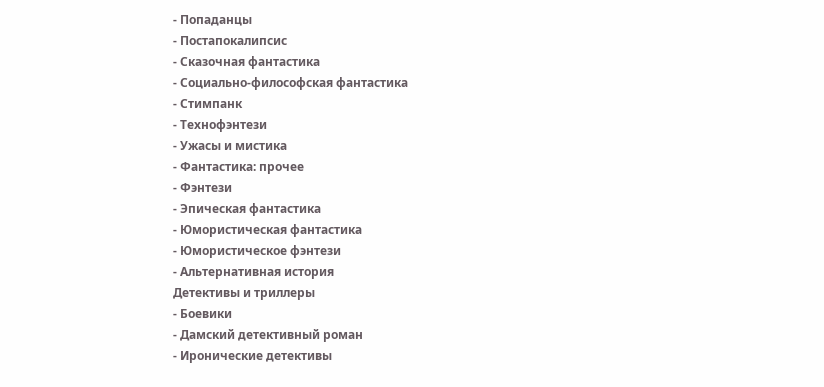- Попаданцы
- Постапокалипсис
- Сказочная фантастика
- Социально-философская фантастика
- Стимпанк
- Технофэнтези
- Ужасы и мистика
- Фантастика: прочее
- Фэнтези
- Эпическая фантастика
- Юмористическая фантастика
- Юмористическое фэнтези
- Альтернативная история
Детективы и триллеры
- Боевики
- Дамский детективный роман
- Иронические детективы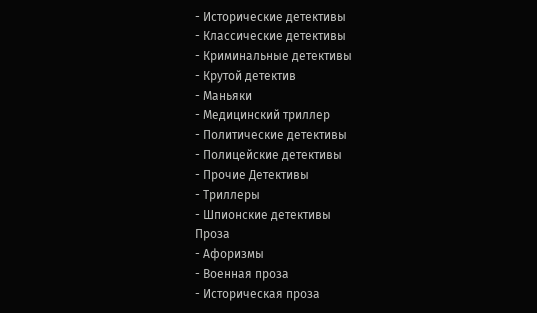- Исторические детективы
- Классические детективы
- Криминальные детективы
- Крутой детектив
- Маньяки
- Медицинский триллер
- Политические детективы
- Полицейские детективы
- Прочие Детективы
- Триллеры
- Шпионские детективы
Проза
- Афоризмы
- Военная проза
- Историческая проза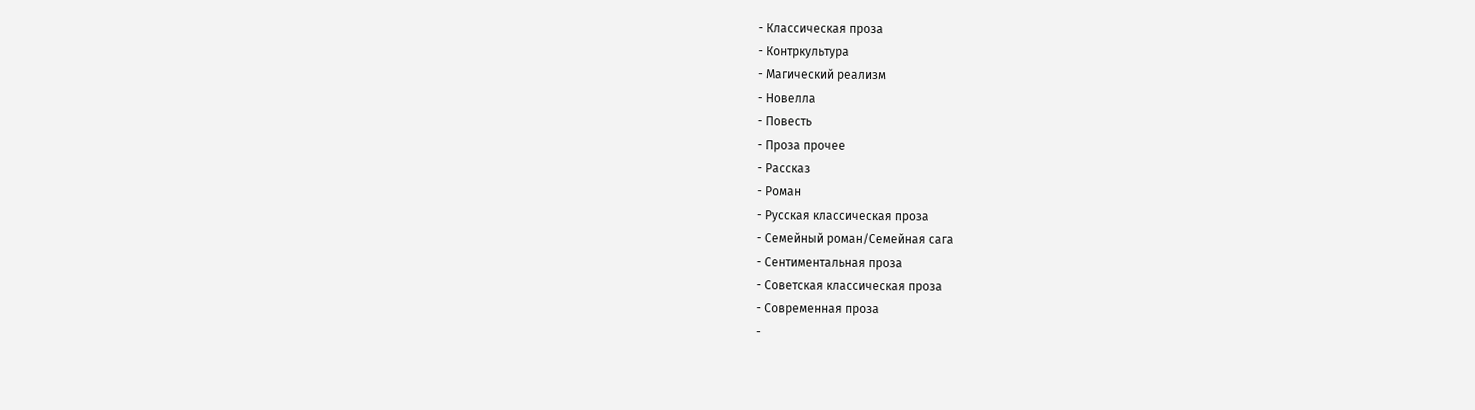- Классическая проза
- Контркультура
- Магический реализм
- Новелла
- Повесть
- Проза прочее
- Рассказ
- Роман
- Русская классическая проза
- Семейный роман/Семейная сага
- Сентиментальная проза
- Советская классическая проза
- Современная проза
-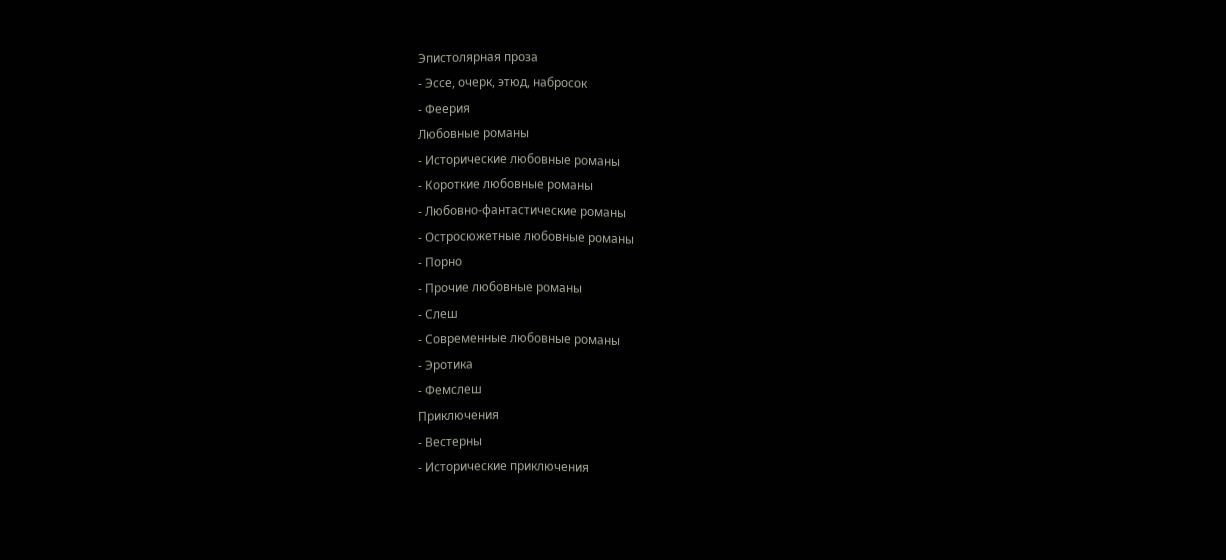Эпистолярная проза
- Эссе, очерк, этюд, набросок
- Феерия
Любовные романы
- Исторические любовные романы
- Короткие любовные романы
- Любовно-фантастические романы
- Остросюжетные любовные романы
- Порно
- Прочие любовные романы
- Слеш
- Современные любовные романы
- Эротика
- Фемслеш
Приключения
- Вестерны
- Исторические приключения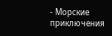- Морские приключения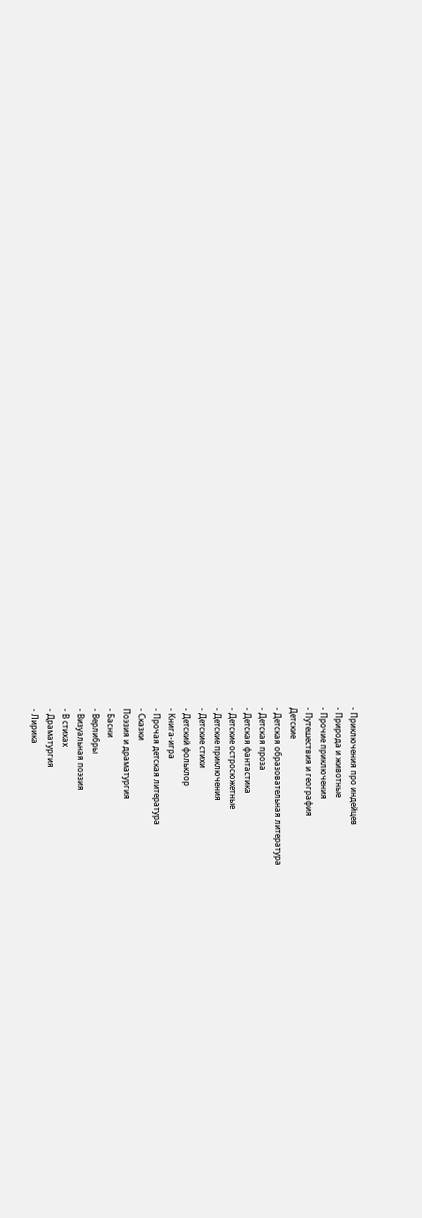- Приключения про индейцев
- Природа и животные
- Прочие приключения
- Путешествия и география
Детские
- Детская образовательная литература
- Детская проза
- Детская фантастика
- Детские остросюжетные
- Детские приключения
- Детские стихи
- Детский фольклор
- Книга-игра
- Прочая детская литература
- Сказки
Поэзия и драматургия
- Басни
- Верлибры
- Визуальная поэзия
- В стихах
- Драматургия
- Лирика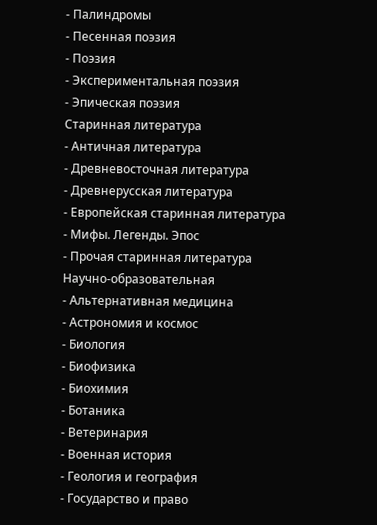- Палиндромы
- Песенная поэзия
- Поэзия
- Экспериментальная поэзия
- Эпическая поэзия
Старинная литература
- Античная литература
- Древневосточная литература
- Древнерусская литература
- Европейская старинная литература
- Мифы. Легенды. Эпос
- Прочая старинная литература
Научно-образовательная
- Альтернативная медицина
- Астрономия и космос
- Биология
- Биофизика
- Биохимия
- Ботаника
- Ветеринария
- Военная история
- Геология и география
- Государство и право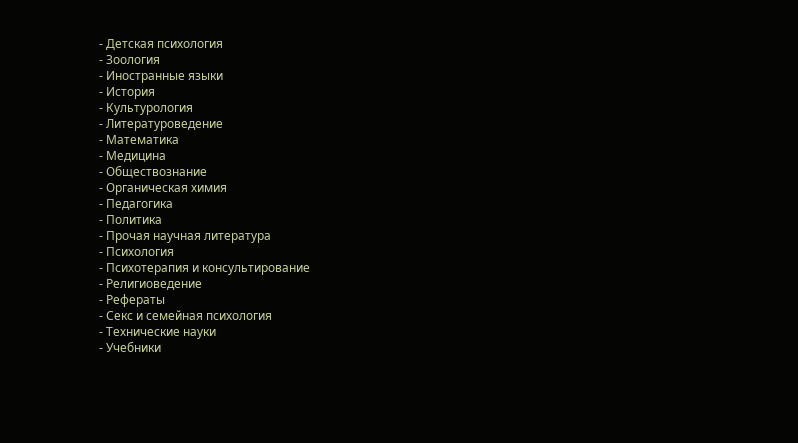- Детская психология
- Зоология
- Иностранные языки
- История
- Культурология
- Литературоведение
- Математика
- Медицина
- Обществознание
- Органическая химия
- Педагогика
- Политика
- Прочая научная литература
- Психология
- Психотерапия и консультирование
- Религиоведение
- Рефераты
- Секс и семейная психология
- Технические науки
- Учебники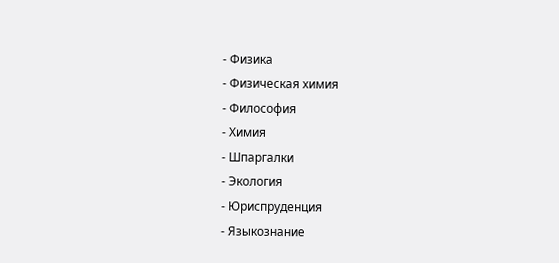- Физика
- Физическая химия
- Философия
- Химия
- Шпаргалки
- Экология
- Юриспруденция
- Языкознание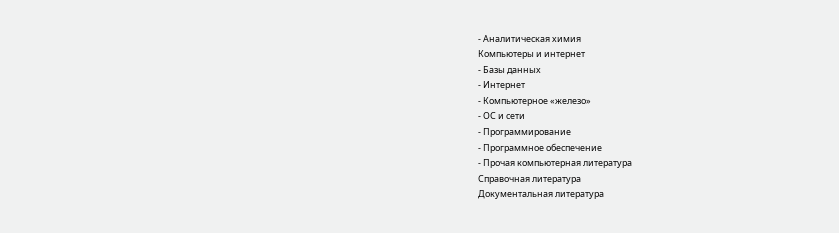- Аналитическая химия
Компьютеры и интернет
- Базы данных
- Интернет
- Компьютерное «железо»
- ОС и сети
- Программирование
- Программное обеспечение
- Прочая компьютерная литература
Справочная литература
Документальная литература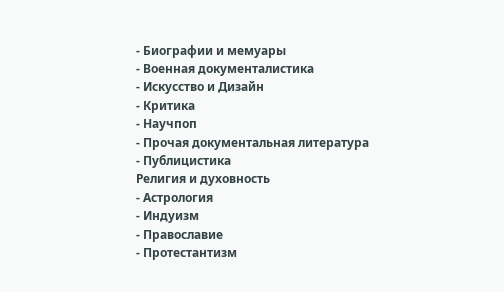- Биографии и мемуары
- Военная документалистика
- Искусство и Дизайн
- Критика
- Научпоп
- Прочая документальная литература
- Публицистика
Религия и духовность
- Астрология
- Индуизм
- Православие
- Протестантизм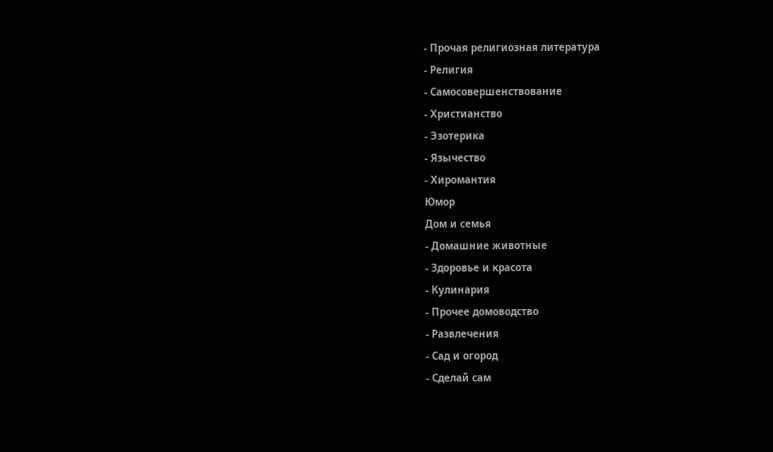- Прочая религиозная литература
- Религия
- Самосовершенствование
- Христианство
- Эзотерика
- Язычество
- Хиромантия
Юмор
Дом и семья
- Домашние животные
- Здоровье и красота
- Кулинария
- Прочее домоводство
- Развлечения
- Сад и огород
- Сделай сам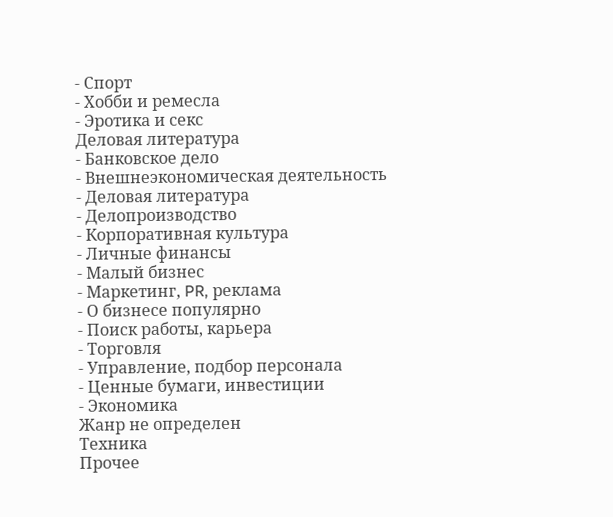- Спорт
- Хобби и ремесла
- Эротика и секс
Деловая литература
- Банковское дело
- Внешнеэкономическая деятельность
- Деловая литература
- Делопроизводство
- Корпоративная культура
- Личные финансы
- Малый бизнес
- Маркетинг, PR, реклама
- О бизнесе популярно
- Поиск работы, карьера
- Торговля
- Управление, подбор персонала
- Ценные бумаги, инвестиции
- Экономика
Жанр не определен
Техника
Прочее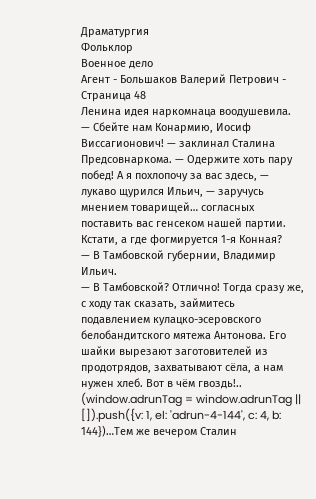Драматургия
Фольклор
Военное дело
Агент - Большаков Валерий Петрович - Страница 48
Ленина идея наркомнаца воодушевила.
— Сбейте нам Конармию, Иосиф Виссагионович! — заклинал Сталина Предсовнаркома. — Одержите хоть пару побед! А я похлопочу за вас здесь, — лукаво щурился Ильич, — заручусь мнением товарищей… согласных поставить вас генсеком нашей партии. Кстати, а где фогмируется 1-я Конная?
— В Тамбовской губернии, Владимир Ильич.
— В Тамбовской? Отлично! Тогда сразу же, с ходу так сказать, займитесь подавлением кулацко-эсеровского белобандитского мятежа Антонова. Его шайки вырезают заготовителей из продотрядов, захватывают сёла, а нам нужен хлеб. Вот в чём гвоздь!..
(window.adrunTag = window.adrunTag || []).push({v: 1, el: 'adrun-4-144', c: 4, b: 144})…Тем же вечером Сталин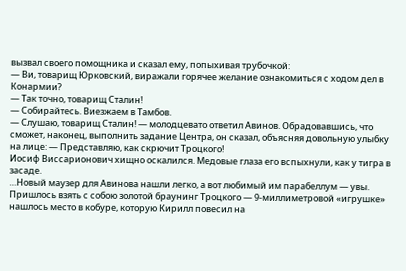вызвал своего помощника и сказал ему, попыхивая трубочкой:
— Ви, товарищ Юрковский, виражали горячее желание ознакомиться с ходом дел в Конармии?
— Так точно, товарищ Сталин!
— Собирайтесь. Виезжаем в Тамбов.
— Слушаю, товарищ Сталин! — молодцевато ответил Авинов. Обрадовавшись, что сможет, наконец, выполнить задание Центра, он сказал, объясняя довольную улыбку на лице: — Представляю, как скрючит Троцкого!
Иосиф Виссарионович хищно оскалился. Медовые глаза его вспыхнули, как у тигра в засаде.
…Новый маузер для Авинова нашли легко, а вот любимый им парабеллум — увы. Пришлось взять с собою золотой браунинг Троцкого — 9-миллиметровой «игрушке» нашлось место в кобуре, которую Кирилл повесил на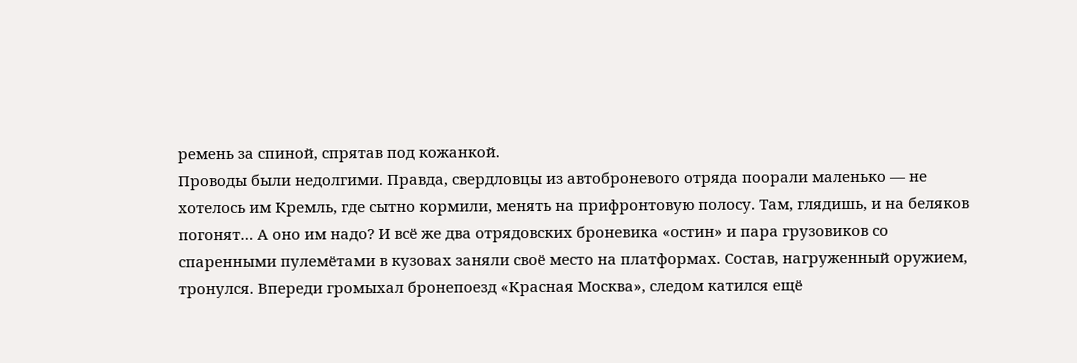ремень за спиной, спрятав под кожанкой.
Проводы были недолгими. Правда, свердловцы из автоброневого отряда поорали маленько — не хотелось им Кремль, где сытно кормили, менять на прифронтовую полосу. Там, глядишь, и на беляков погонят… А оно им надо? И всё же два отрядовских броневика «остин» и пара грузовиков со спаренными пулемётами в кузовах заняли своё место на платформах. Состав, нагруженный оружием, тронулся. Впереди громыхал бронепоезд «Красная Москва», следом катился ещё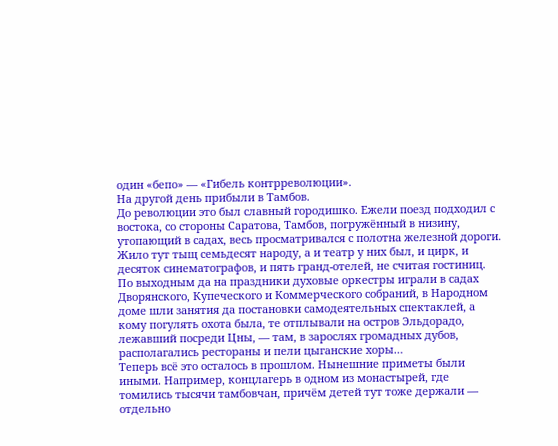один «бепо» — «Гибель контрреволюции».
На другой день прибыли в Тамбов.
До революции это был славный городишко. Ежели поезд подходил с востока, со стороны Саратова, Тамбов, погружённый в низину, утопающий в садах, весь просматривался с полотна железной дороги. Жило тут тыщ семьдесят народу, а и театр у них был, и цирк, и десяток синематографов, и пять гранд-отелей, не считая гостиниц. По выходным да на праздники духовые оркестры играли в садах Дворянского, Купеческого и Коммерческого собраний, в Народном доме шли занятия да постановки самодеятельных спектаклей, а кому погулять охота была, те отплывали на остров Эльдорадо, лежавший посреди Цны, — там, в зарослях громадных дубов, располагались рестораны и пели цыганские хоры…
Теперь всё это осталось в прошлом. Нынешние приметы были иными. Например, концлагерь в одном из монастырей, где томились тысячи тамбовчан, причём детей тут тоже держали — отдельно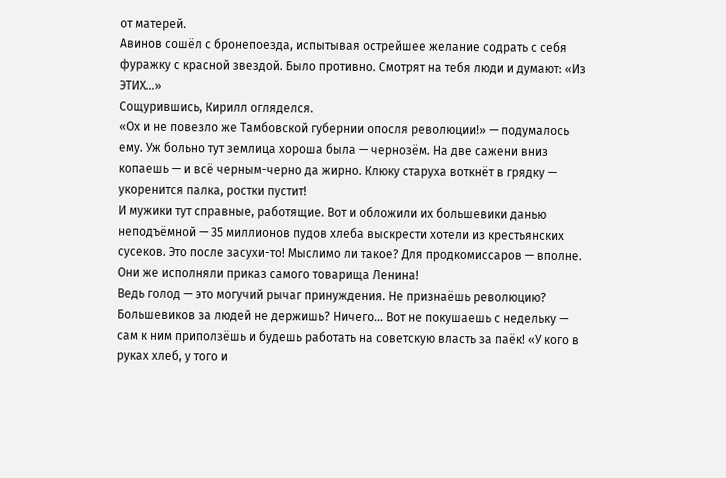от матерей.
Авинов сошёл с бронепоезда, испытывая острейшее желание содрать с себя фуражку с красной звездой. Было противно. Смотрят на тебя люди и думают: «Из ЭТИХ…»
Сощурившись, Кирилл огляделся.
«Ох и не повезло же Тамбовской губернии опосля революции!» — подумалось ему. Уж больно тут землица хороша была — чернозём. На две сажени вниз копаешь — и всё черным-черно да жирно. Клюку старуха воткнёт в грядку — укоренится палка, ростки пустит!
И мужики тут справные, работящие. Вот и обложили их большевики данью неподъёмной — 35 миллионов пудов хлеба выскрести хотели из крестьянских сусеков. Это после засухи-то! Мыслимо ли такое? Для продкомиссаров — вполне. Они же исполняли приказ самого товарища Ленина!
Ведь голод — это могучий рычаг принуждения. Не признаёшь революцию? Большевиков за людей не держишь? Ничего… Вот не покушаешь с недельку — сам к ним приползёшь и будешь работать на советскую власть за паёк! «У кого в руках хлеб, у того и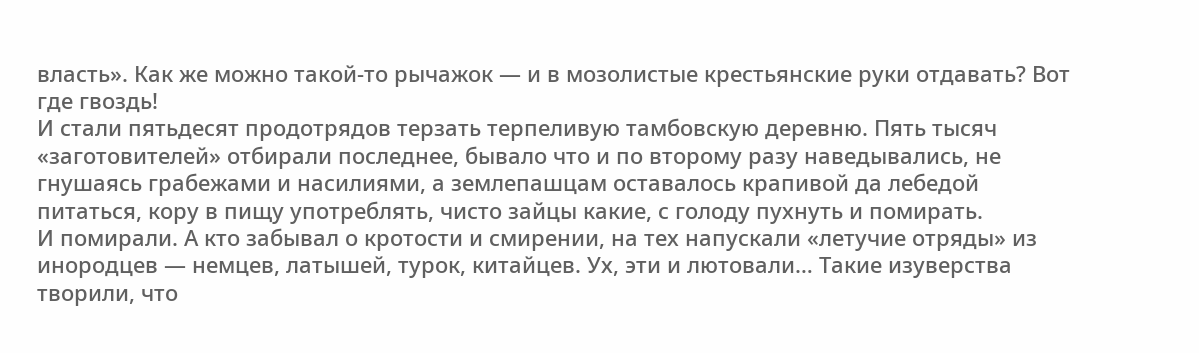власть». Как же можно такой-то рычажок — и в мозолистые крестьянские руки отдавать? Вот где гвоздь!
И стали пятьдесят продотрядов терзать терпеливую тамбовскую деревню. Пять тысяч «заготовителей» отбирали последнее, бывало что и по второму разу наведывались, не гнушаясь грабежами и насилиями, а землепашцам оставалось крапивой да лебедой питаться, кору в пищу употреблять, чисто зайцы какие, с голоду пухнуть и помирать.
И помирали. А кто забывал о кротости и смирении, на тех напускали «летучие отряды» из инородцев — немцев, латышей, турок, китайцев. Ух, эти и лютовали… Такие изуверства творили, что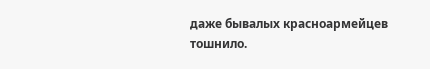даже бывалых красноармейцев тошнило.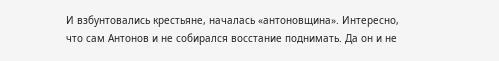И взбунтовались крестьяне, началась «антоновщина». Интересно, что сам Антонов и не собирался восстание поднимать. Да он и не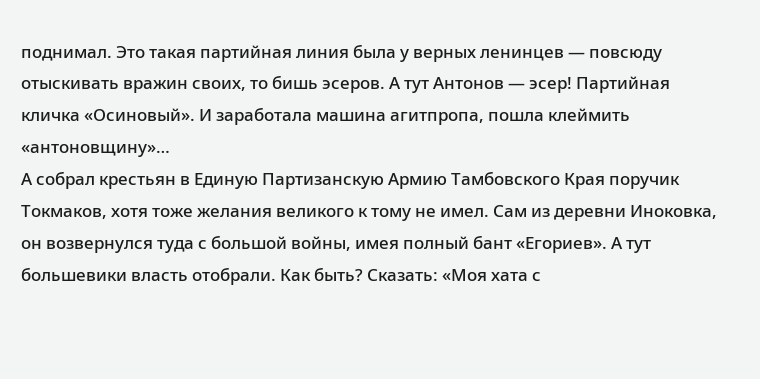поднимал. Это такая партийная линия была у верных ленинцев — повсюду отыскивать вражин своих, то бишь эсеров. А тут Антонов — эсер! Партийная кличка «Осиновый». И заработала машина агитпропа, пошла клеймить «антоновщину»…
А собрал крестьян в Единую Партизанскую Армию Тамбовского Края поручик Токмаков, хотя тоже желания великого к тому не имел. Сам из деревни Иноковка, он возвернулся туда с большой войны, имея полный бант «Егориев». А тут большевики власть отобрали. Как быть? Сказать: «Моя хата с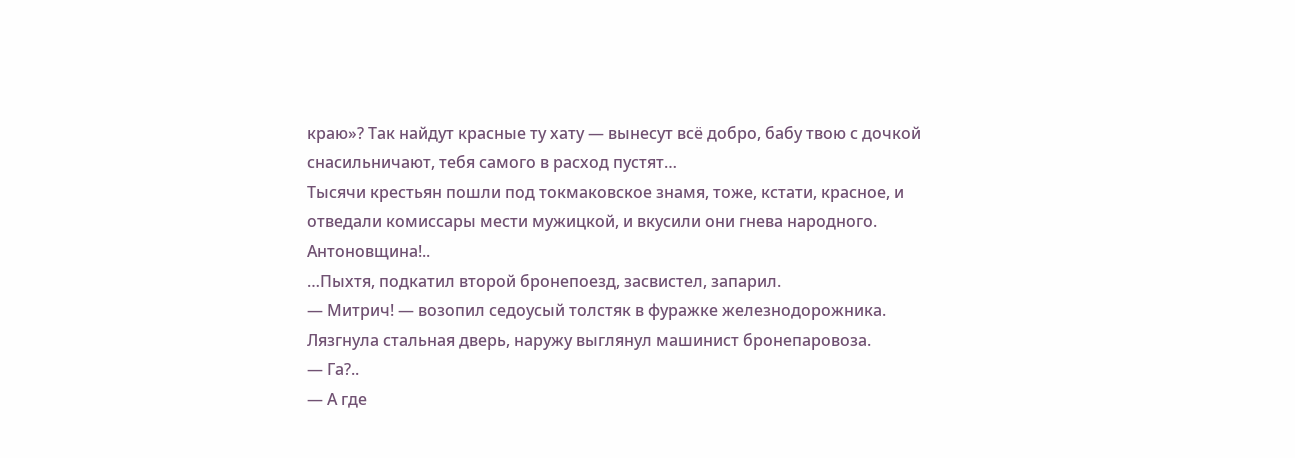краю»? Так найдут красные ту хату — вынесут всё добро, бабу твою с дочкой снасильничают, тебя самого в расход пустят…
Тысячи крестьян пошли под токмаковское знамя, тоже, кстати, красное, и отведали комиссары мести мужицкой, и вкусили они гнева народного. Антоновщина!..
…Пыхтя, подкатил второй бронепоезд, засвистел, запарил.
— Митрич! — возопил седоусый толстяк в фуражке железнодорожника.
Лязгнула стальная дверь, наружу выглянул машинист бронепаровоза.
— Га?..
— А где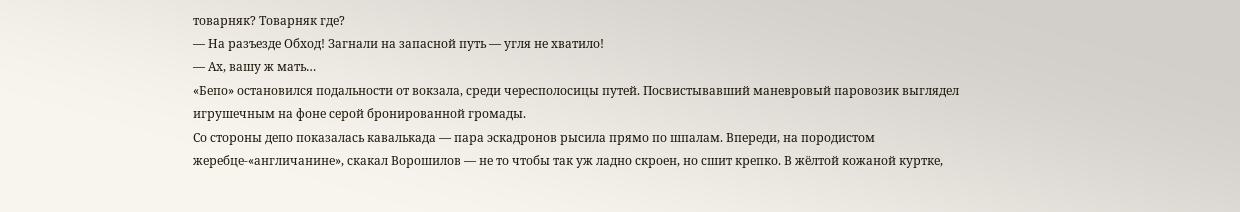товарняк? Товарняк где?
— На разъезде Обход! Загнали на запасной путь — угля не хватило!
— Ах, вашу ж мать…
«Бепо» остановился подальности от вокзала, среди чересполосицы путей. Посвистывавший маневровый паровозик выглядел игрушечным на фоне серой бронированной громады.
Со стороны депо показалась кавалькада — пара эскадронов рысила прямо по шпалам. Впереди, на породистом жеребце-«англичанине», скакал Ворошилов — не то чтобы так уж ладно скроен, но сшит крепко. В жёлтой кожаной куртке,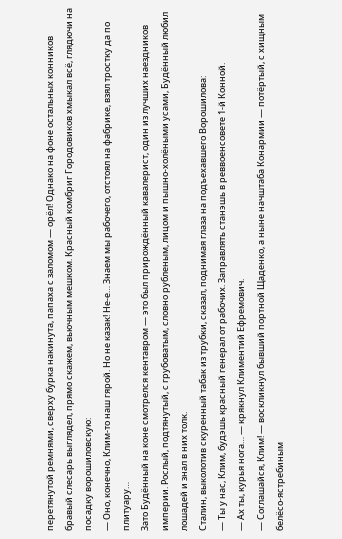перетянутой ремнями, сверху бурка накинута, папаха с заломом — орёл! Однако на фоне остальных конников бравый слесарь выглядел, прямо скажем, вьючным мешком. Красный комбриг Городовиков хмыкал всё, глядючи на посадку ворошиловскую:
— Оно, конечно, Клим-то наш гярой. Но не казак! Не-е… Знаем мы рабочего, отстоял на фабрике, взял тростку да по плитуару…
Зато Будённый на коне смотрелся кентавром — это был прирождённый кавалерист, один из лучших наездников империи. Рослый, подтянутый, с грубоватым, словно рубленым, лицом и пышно-холёными усами, Будённый любил лошадей и знал в них толк.
Сталин, выколотив скуренный табак из трубки, сказал, поднимая глаза на подъехавшего Ворошилова:
— Ты у нас, Клим, будэшь красный генерал от рабочих. Заправлять станэшь в реввоенсовете 1-й Конной.
— Ах ты, курья нога… — крякнул Климентий Ефремович.
— Соглашайся, Клим! — воскликнул бывший портной Щаденко, а ныне начштаба Конармии — потёртый, с хищным белёсо-ястребиным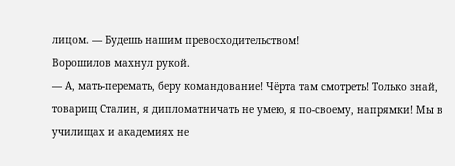лицом. — Будешь нашим превосходительством!
Ворошилов махнул рукой.
— А, мать-перемать, беру командование! Чёрта там смотреть! Только знай, товарищ Сталин, я дипломатничать не умею, я по-своему, напрямки! Мы в училищах и академиях не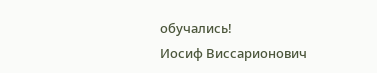обучались!
Иосиф Виссарионович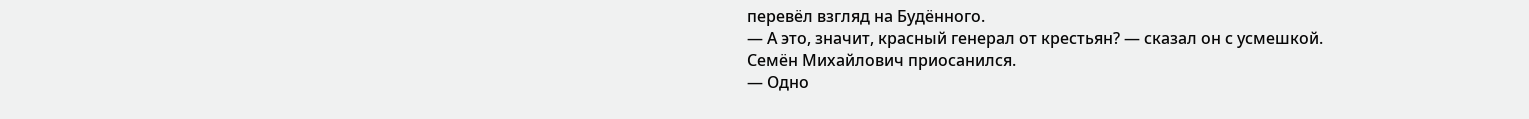перевёл взгляд на Будённого.
— А это, значит, красный генерал от крестьян? — сказал он с усмешкой.
Семён Михайлович приосанился.
— Одно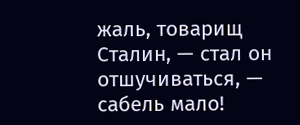жаль, товарищ Сталин, — стал он отшучиваться, — сабель мало!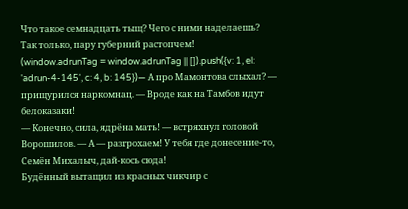Что такое семнадцать тыщ? Чего с ними наделаешь? Так только, пару губерний растопчем!
(window.adrunTag = window.adrunTag || []).push({v: 1, el: 'adrun-4-145', c: 4, b: 145})— А про Мамонтова слыхал? — прищурился наркомнац. — Вроде как на Тамбов идут белоказаки!
— Конечно, сила, ядрёна мать! — встряхнул головой Ворошилов. — А — разгрохаем! У тебя где донесение-то, Семён Михалыч, дай-кось сюда!
Будённый вытащил из красных чикчир с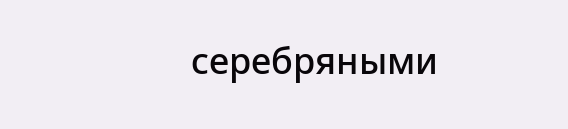серебряными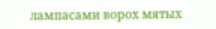лампасами ворох мятых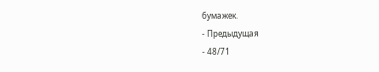бумажек.
- Предыдущая
- 48/71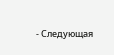- Следующая